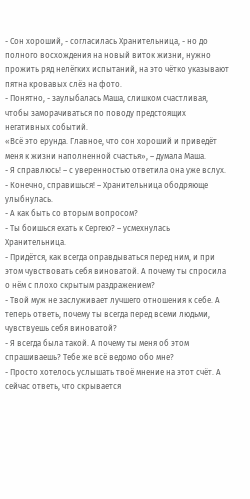- Сон хороший, - согласилась Хранительница, - но до полного восхождения на новый виток жизни, нужно прожить ряд нелёгких испытаний, на это чётко указывают пятна кровавых слёз на фото.
- Понятно, - заулыбалась Маша, слишком счастливая, чтобы заморачиваться по поводу предстоящих негативных событий.
«Всё это ерунда. Главное, что сон хороший и приведёт меня к жизни наполненной счастья», – думала Маша.
- Я справлюсь! – с уверенностью ответила она уже вслух.
- Конечно, справишься! – Хранительница ободряюще улыбнулась.
- А как быть со вторым вопросом?
- Ты боишься ехать к Сергею? – усмехнулась Хранительница.
- Придётся, как всегда оправдываться перед ним, и при этом чувствовать себя виноватой. А почему ты спросила о нём с плохо скрытым раздражением?
- Твой муж не заслуживает лучшего отношения к себе. А теперь ответь, почему ты всегда перед всеми людьми, чувствуешь себя виноватой?
- Я всегда была такой. А почему ты меня об этом спрашиваешь? Тебе же всё ведомо обо мне?
- Просто хотелось услышать твоё мнение на этот счёт. А сейчас ответь, что скрывается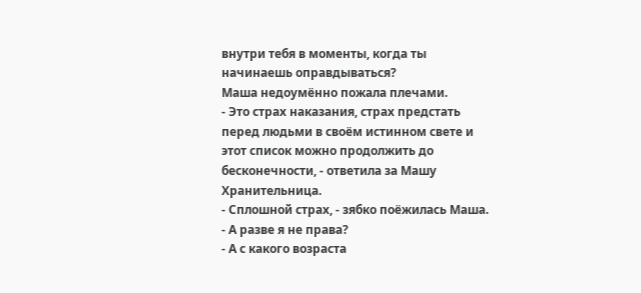внутри тебя в моменты, когда ты начинаешь оправдываться?
Маша недоумённо пожала плечами.
- Это страх наказания, страх предстать перед людьми в своём истинном свете и этот список можно продолжить до бесконечности, - ответила за Машу Хранительница.
- Сплошной страх, - зябко поёжилась Маша.
- А разве я не права?
- А с какого возраста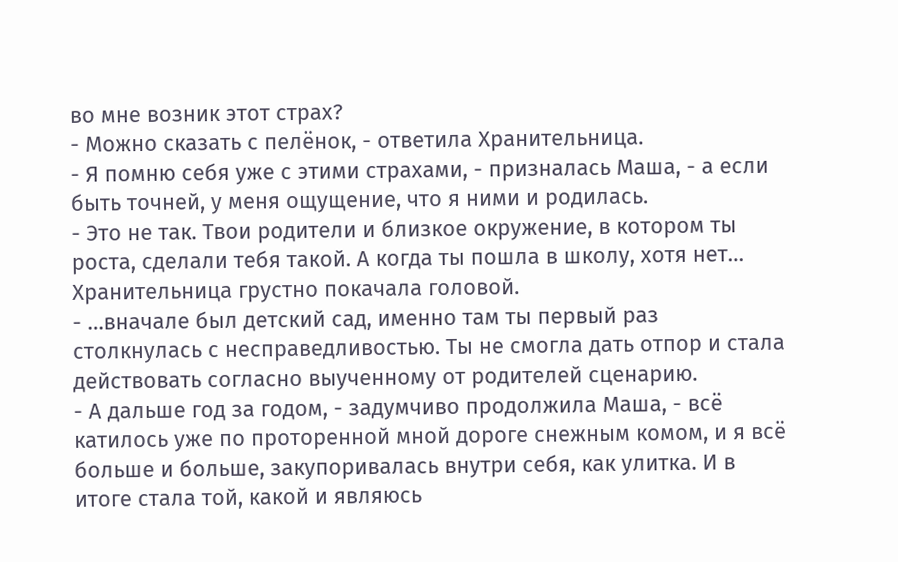во мне возник этот страх?
- Можно сказать с пелёнок, - ответила Хранительница.
- Я помню себя уже с этими страхами, - призналась Маша, - а если быть точней, у меня ощущение, что я ними и родилась.
- Это не так. Твои родители и близкое окружение, в котором ты роста, сделали тебя такой. А когда ты пошла в школу, хотя нет…
Хранительница грустно покачала головой.
- …вначале был детский сад, именно там ты первый раз столкнулась с несправедливостью. Ты не смогла дать отпор и стала действовать согласно выученному от родителей сценарию.
- А дальше год за годом, - задумчиво продолжила Маша, - всё катилось уже по проторенной мной дороге снежным комом, и я всё больше и больше, закупоривалась внутри себя, как улитка. И в итоге стала той, какой и являюсь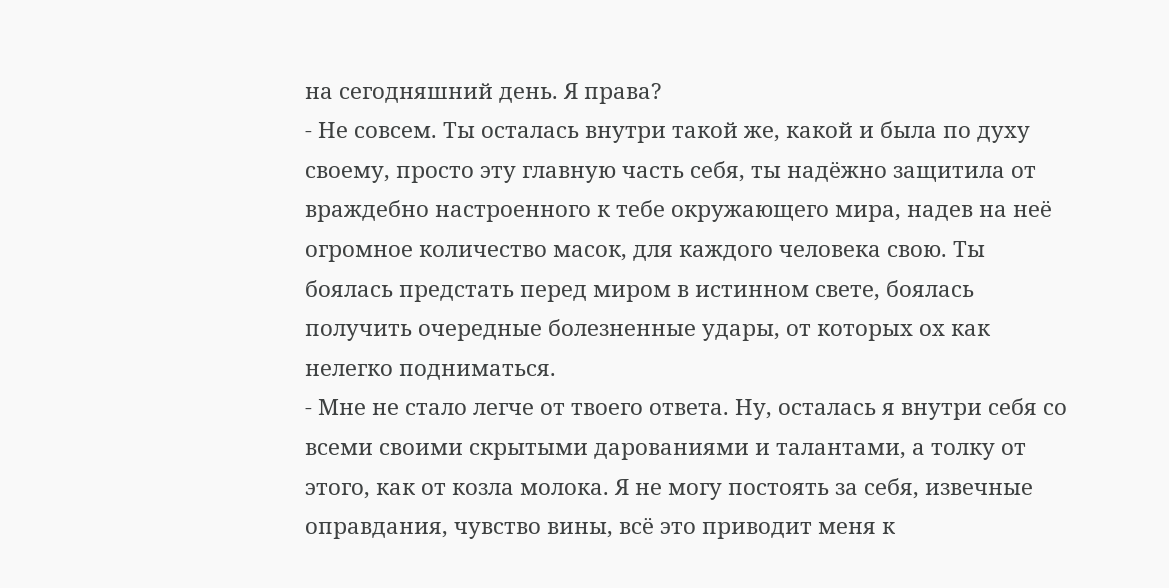на сегодняшний день. Я права?
- Не совсем. Ты осталась внутри такой же, какой и была по духу своему, просто эту главную часть себя, ты надёжно защитила от враждебно настроенного к тебе окружающего мира, надев на неё огромное количество масок, для каждого человека свою. Ты боялась предстать перед миром в истинном свете, боялась получить очередные болезненные удары, от которых ох как нелегко подниматься.
- Мне не стало легче от твоего ответа. Ну, осталась я внутри себя со всеми своими скрытыми дарованиями и талантами, а толку от этого, как от козла молока. Я не могу постоять за себя, извечные оправдания, чувство вины, всё это приводит меня к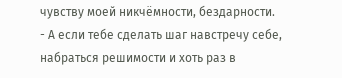чувству моей никчёмности, бездарности.
- А если тебе сделать шаг навстречу себе, набраться решимости и хоть раз в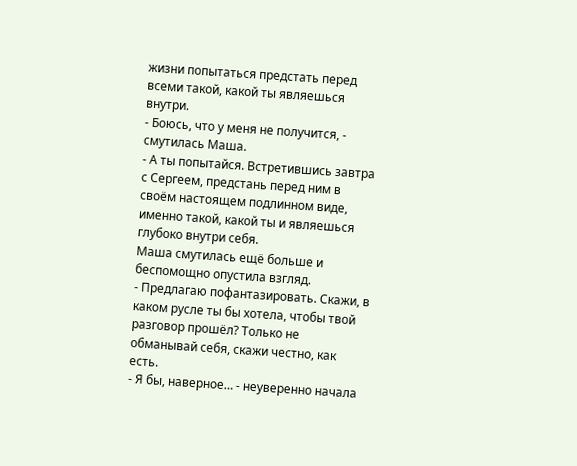жизни попытаться предстать перед всеми такой, какой ты являешься внутри.
- Боюсь, что у меня не получится, - смутилась Маша.
- А ты попытайся. Встретившись завтра с Сергеем, предстань перед ним в своём настоящем подлинном виде, именно такой, какой ты и являешься глубоко внутри себя.
Маша смутилась ещё больше и беспомощно опустила взгляд.
- Предлагаю пофантазировать. Скажи, в каком русле ты бы хотела, чтобы твой разговор прошёл? Только не обманывай себя, скажи честно, как есть.
- Я бы, наверное… - неуверенно начала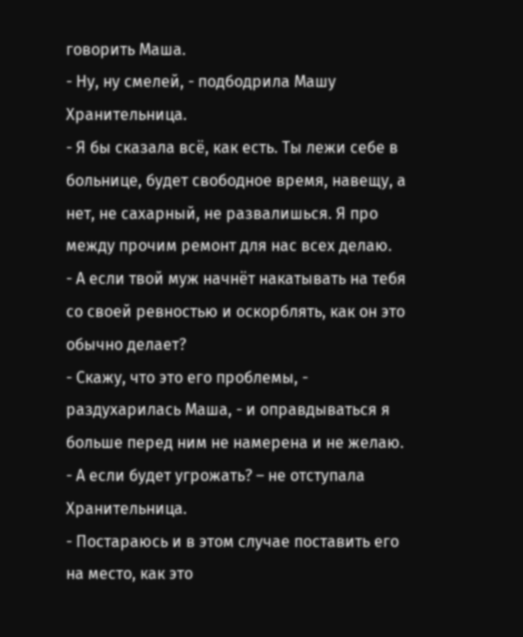говорить Маша.
- Ну, ну смелей, - подбодрила Машу Хранительница.
- Я бы сказала всё, как есть. Ты лежи себе в больнице, будет свободное время, навещу, а нет, не сахарный, не развалишься. Я про между прочим ремонт для нас всех делаю.
- А если твой муж начнёт накатывать на тебя со своей ревностью и оскорблять, как он это обычно делает?
- Скажу, что это его проблемы, - раздухарилась Маша, - и оправдываться я больше перед ним не намерена и не желаю.
- А если будет угрожать? – не отступала Хранительница.
- Постараюсь и в этом случае поставить его на место, как это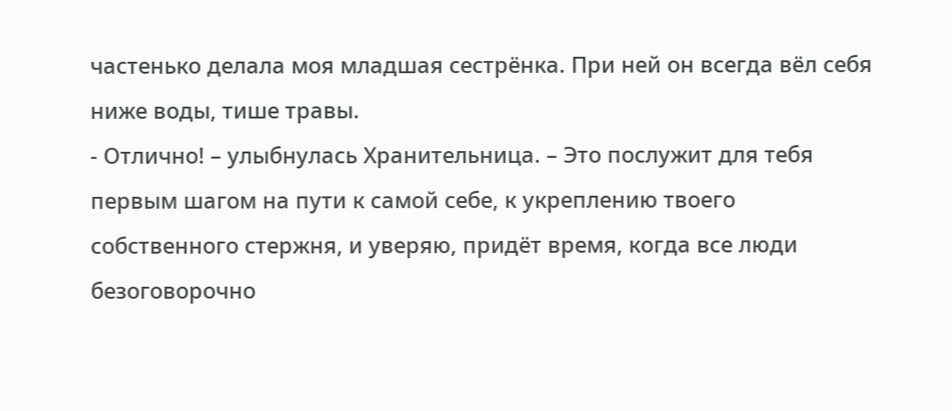частенько делала моя младшая сестрёнка. При ней он всегда вёл себя ниже воды, тише травы.
- Отлично! – улыбнулась Хранительница. – Это послужит для тебя первым шагом на пути к самой себе, к укреплению твоего собственного стержня, и уверяю, придёт время, когда все люди безоговорочно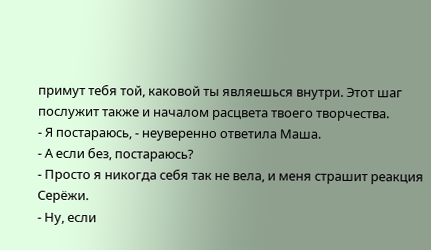примут тебя той, каковой ты являешься внутри. Этот шаг послужит также и началом расцвета твоего творчества.
- Я постараюсь, - неуверенно ответила Маша.
- А если без, постараюсь?
- Просто я никогда себя так не вела, и меня страшит реакция Серёжи.
- Ну, если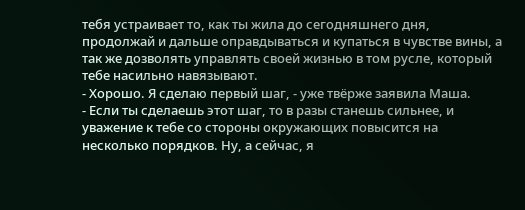тебя устраивает то, как ты жила до сегодняшнего дня, продолжай и дальше оправдываться и купаться в чувстве вины, а так же дозволять управлять своей жизнью в том русле, который тебе насильно навязывают.
- Хорошо. Я сделаю первый шаг, - уже твёрже заявила Маша.
- Если ты сделаешь этот шаг, то в разы станешь сильнее, и уважение к тебе со стороны окружающих повысится на несколько порядков. Ну, а сейчас, я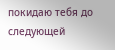покидаю тебя до следующей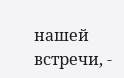нашей встречи, -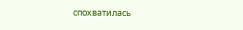спохватилась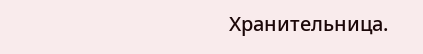Хранительница.